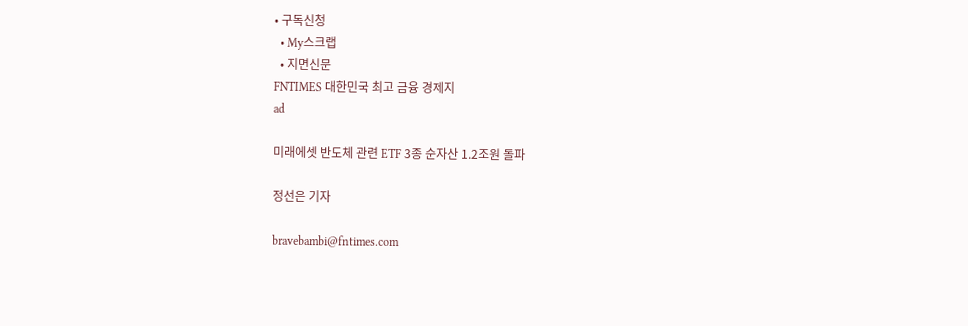• 구독신청
  • My스크랩
  • 지면신문
FNTIMES 대한민국 최고 금융 경제지
ad

미래에셋 반도체 관련 ETF 3종 순자산 1.2조원 돌파

정선은 기자

bravebambi@fntimes.com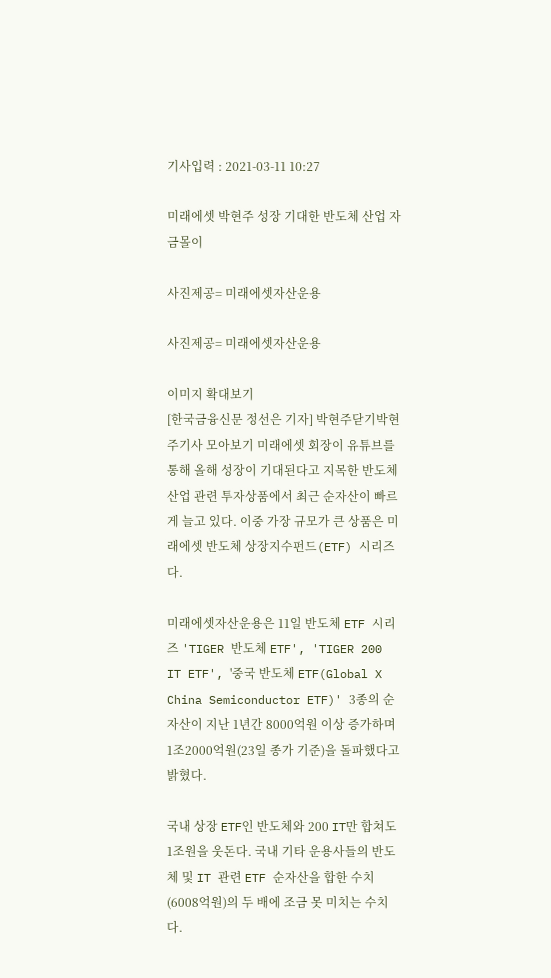기사입력 : 2021-03-11 10:27

미래에셋 박현주 성장 기대한 반도체 산업 자금몰이

사진제공= 미래에셋자산운용

사진제공= 미래에셋자산운용

이미지 확대보기
[한국금융신문 정선은 기자] 박현주닫기박현주기사 모아보기 미래에셋 회장이 유튜브를 통해 올해 성장이 기대된다고 지목한 반도체 산업 관련 투자상품에서 최근 순자산이 빠르게 늘고 있다. 이중 가장 규모가 큰 상품은 미래에셋 반도체 상장지수펀드(ETF) 시리즈다.

미래에셋자산운용은 11일 반도체 ETF 시리즈 'TIGER 반도체 ETF', 'TIGER 200 IT ETF', '중국 반도체 ETF(Global X China Semiconductor ETF)' 3종의 순자산이 지난 1년간 8000억원 이상 증가하며 1조2000억원(23일 종가 기준)을 돌파했다고 밝혔다.

국내 상장 ETF인 반도체와 200 IT만 합쳐도 1조원을 웃돈다. 국내 기타 운용사들의 반도체 및 IT 관련 ETF 순자산을 합한 수치(6008억원)의 두 배에 조금 못 미치는 수치다.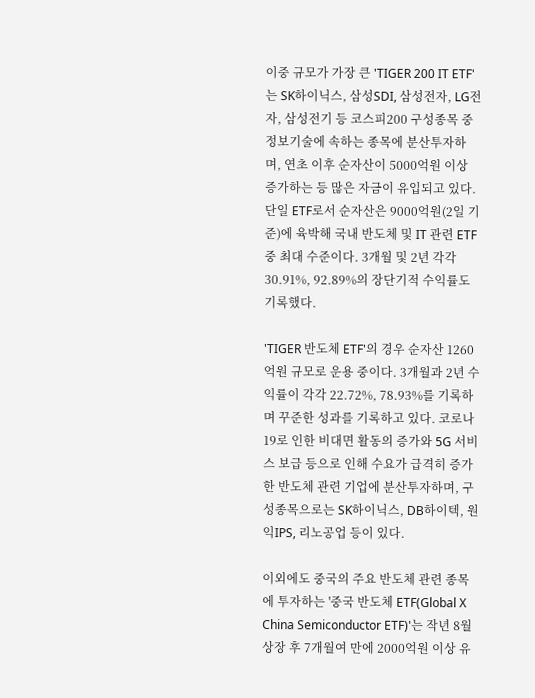이중 규모가 가장 큰 'TIGER 200 IT ETF'는 SK하이닉스, 삼성SDI, 삼성전자, LG전자, 삼성전기 등 코스피200 구성종목 중 정보기술에 속하는 종목에 분산투자하며, 연초 이후 순자산이 5000억원 이상 증가하는 등 많은 자금이 유입되고 있다. 단일 ETF로서 순자산은 9000억원(2일 기준)에 육박해 국내 반도체 및 IT 관련 ETF 중 최대 수준이다. 3개월 및 2년 각각 30.91%, 92.89%의 장단기적 수익률도 기록했다.

'TIGER 반도체 ETF'의 경우 순자산 1260억원 규모로 운용 중이다. 3개월과 2년 수익률이 각각 22.72%, 78.93%를 기록하며 꾸준한 성과를 기록하고 있다. 코로나19로 인한 비대면 활동의 증가와 5G 서비스 보급 등으로 인해 수요가 급격히 증가한 반도체 관련 기업에 분산투자하며, 구성종목으로는 SK하이닉스, DB하이텍, 원익IPS, 리노공업 등이 있다.

이외에도 중국의 주요 반도체 관련 종목에 투자하는 '중국 반도체 ETF(Global X China Semiconductor ETF)'는 작년 8월 상장 후 7개월여 만에 2000억원 이상 유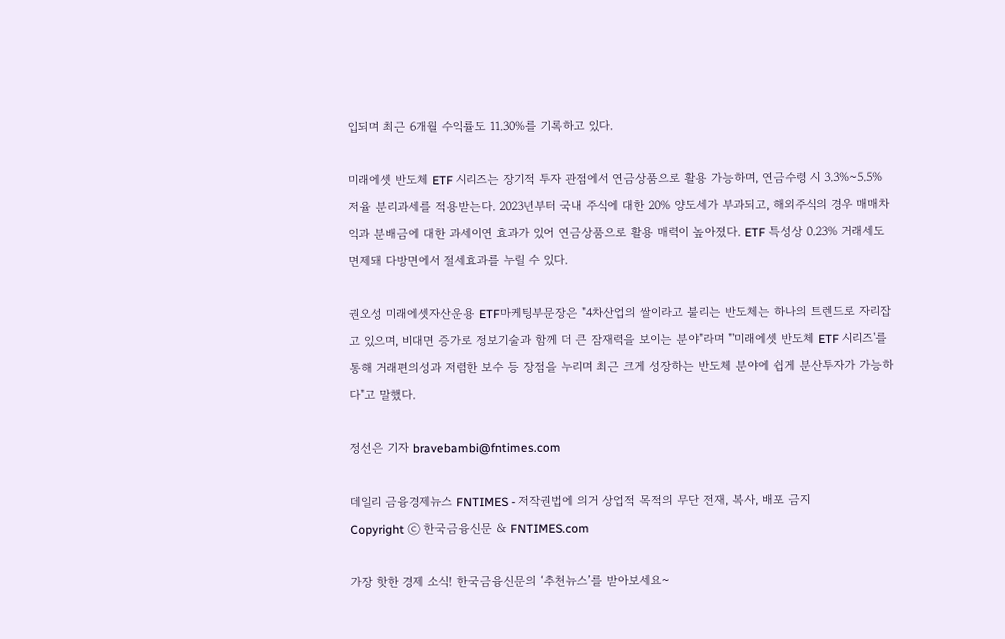입되며 최근 6개월 수익률도 11.30%를 기록하고 있다.

미래에셋 반도체 ETF 시리즈는 장기적 투자 관점에서 연금상품으로 활용 가능하며, 연금수령 시 3.3%~5.5% 저율 분리과세를 적용받는다. 2023년부터 국내 주식에 대한 20% 양도세가 부과되고, 해외주식의 경우 매매차익과 분배금에 대한 과세이연 효과가 있어 연금상품으로 활용 매력이 높아졌다. ETF 특성상 0.23% 거래세도 면제돼 다방면에서 절세효과를 누릴 수 있다.

권오성 미래에셋자산운용 ETF마케팅부문장은 "4차산업의 쌀이라고 불리는 반도체는 하나의 트렌드로 자리잡고 있으며, 비대면 증가로 정보기술과 함께 더 큰 잠재력을 보이는 분야"라며 "'미래에셋 반도체 ETF 시리즈'를 통해 거래편의성과 저렴한 보수 등 장점을 누리며 최근 크게 성장하는 반도체 분야에 쉽게 분산투자가 가능하다"고 말했다.

정선은 기자 bravebambi@fntimes.com

데일리 금융경제뉴스 FNTIMES - 저작권법에 의거 상업적 목적의 무단 전재, 복사, 배포 금지
Copyright ⓒ 한국금융신문 & FNTIMES.com

가장 핫한 경제 소식! 한국금융신문의 ‘추천뉴스’를 받아보세요~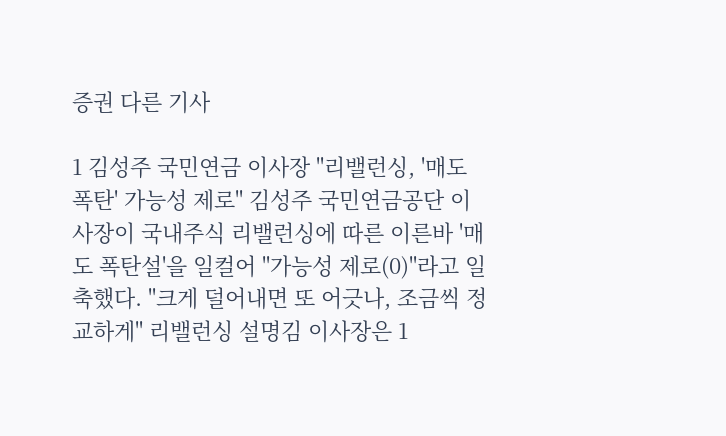증권 다른 기사

1 김성주 국민연금 이사장 "리밸런싱, '매도 폭탄' 가능성 제로" 김성주 국민연금공단 이사장이 국내주식 리밸런싱에 따른 이른바 '매도 폭탄설'을 일컬어 "가능성 제로(0)"라고 일축했다. "크게 덜어내면 또 어긋나, 조금씩 정교하게" 리밸런싱 설명김 이사장은 1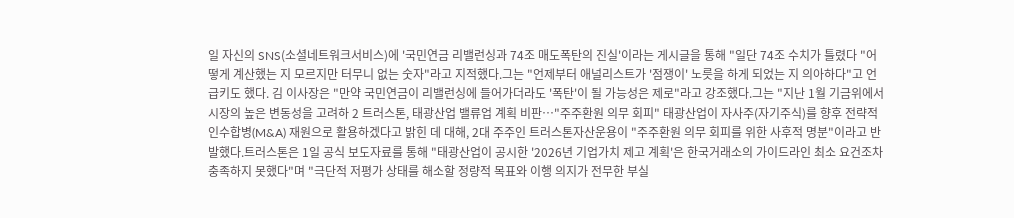일 자신의 SNS(소셜네트워크서비스)에 '국민연금 리밸런싱과 74조 매도폭탄의 진실'이라는 게시글을 통해 "일단 74조 수치가 틀렸다 "어떻게 계산했는 지 모르지만 터무니 없는 숫자"라고 지적했다.그는 "언제부터 애널리스트가 '점쟁이' 노릇을 하게 되었는 지 의아하다"고 언급키도 했다. 김 이사장은 "만약 국민연금이 리밸런싱에 들어가더라도 '폭탄'이 될 가능성은 제로"라고 강조했다.그는 "지난 1월 기금위에서 시장의 높은 변동성을 고려하 2 트러스톤, 태광산업 밸류업 계획 비판…"주주환원 의무 회피" 태광산업이 자사주(자기주식)를 향후 전략적 인수합병(M&A) 재원으로 활용하겠다고 밝힌 데 대해, 2대 주주인 트러스톤자산운용이 "주주환원 의무 회피를 위한 사후적 명분"이라고 반발했다.트러스톤은 1일 공식 보도자료를 통해 "태광산업이 공시한 '2026년 기업가치 제고 계획'은 한국거래소의 가이드라인 최소 요건조차 충족하지 못했다"며 "극단적 저평가 상태를 해소할 정량적 목표와 이행 의지가 전무한 부실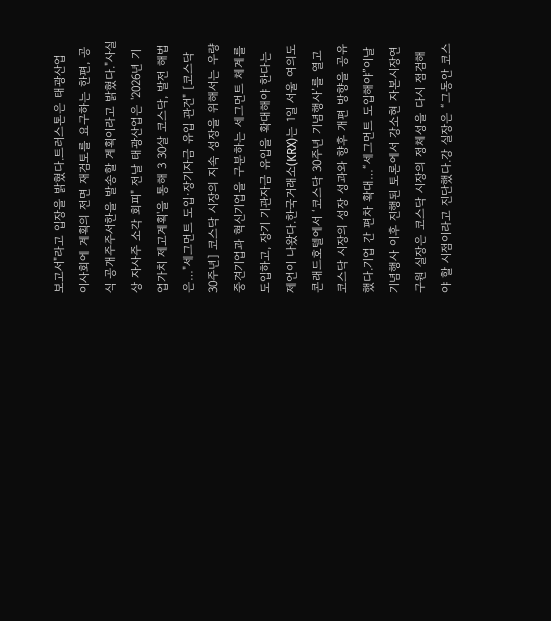보고서"라고 입장을 밝혔다.트러스톤은 태광산업 이사회에 계획의 전면 재검토를 요구하는 한편, 공식 공개주주서한을 발송할 계획이라고 밝혔다."사실상 자사주 소각 회피" 전날 태광산업은 '2026년 기업가치 제고계획'을 통해 3 30살 코스닥, 발전 해법은…"세그먼트 도입·장기자금 유입 관건" [코스닥 30주년] 코스닥 시장의 지속 성장을 위해서는 우량 중견기업과 혁신기업을 구분하는 세그먼트 체계를 도입하고, 장기 기관자금 유입을 확대해야 한다는 제언이 나왔다.한국거래소(KRX)는 1일 서울 여의도 콘래드호텔에서 ‘코스닥 30주년 기념행사’를 열고 코스닥 시장의 성장 성과와 향후 개편 방향을 공유했다.기업 간 편차 확대…“세그먼트 도입해야”이날 기념행사 이후 진행된 토론에서 강소현 자본시장연구원 실장은 코스닥 시장의 정체성을 다시 점검해야 할 시점이라고 진단했다.강 실장은 “그동안 코스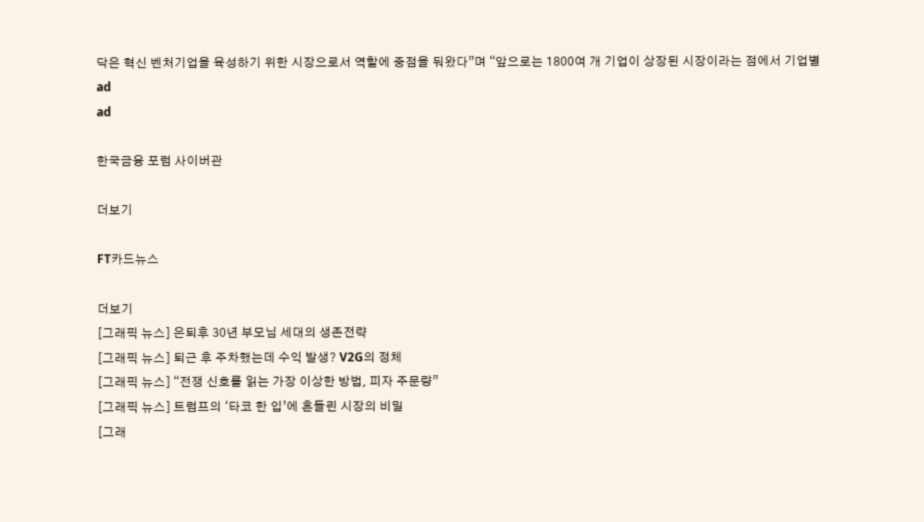닥은 혁신 벤처기업을 육성하기 위한 시장으로서 역할에 중점을 둬왔다”며 “앞으로는 1800여 개 기업이 상장된 시장이라는 점에서 기업별
ad
ad

한국금융 포럼 사이버관

더보기

FT카드뉴스

더보기
[그래픽 뉴스] 은퇴후 30년 부모님 세대의 생존전략
[그래픽 뉴스] 퇴근 후 주차했는데 수익 발생? V2G의 정체
[그래픽 뉴스] “전쟁 신호를 읽는 가장 이상한 방법, 피자 주문량”
[그래픽 뉴스] 트럼프의 ‘타코 한 입’에 흔들린 시장의 비밀
[그래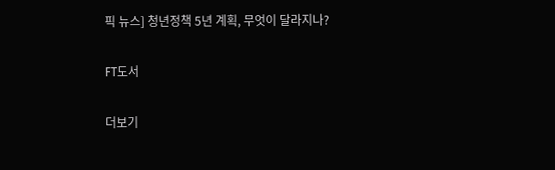픽 뉴스] 청년정책 5년 계획, 무엇이 달라지나?

FT도서

더보기